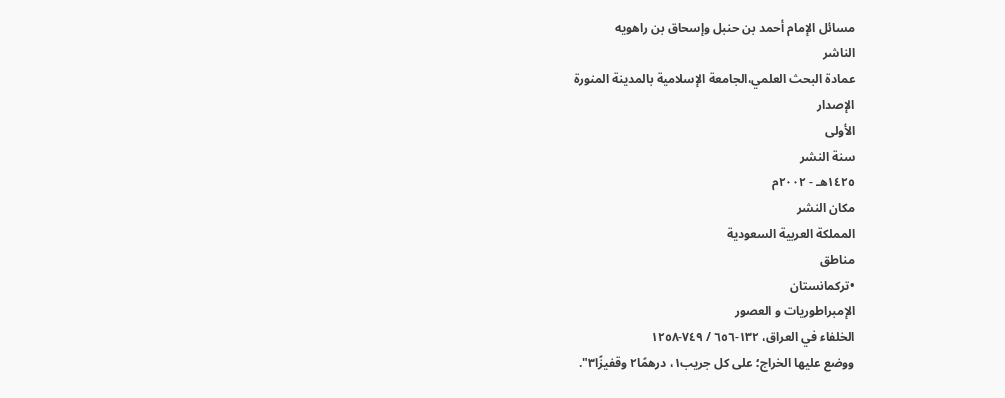مسائل الإمام أحمد بن حنبل وإسحاق بن راهويه
الناشر
عمادة البحث العلمي،الجامعة الإسلامية بالمدينة المنورة
الإصدار
الأولى
سنة النشر
١٤٢٥هـ - ٢٠٠٢م
مكان النشر
المملكة العربية السعودية
مناطق
•تركمانستان
الإمبراطوريات و العصور
الخلفاء في العراق، ١٣٢-٦٥٦ / ٧٤٩-١٢٥٨
ووضع عليها الخراج؛ على كل جريب١، درهمًا٢ وقفيزًا٣".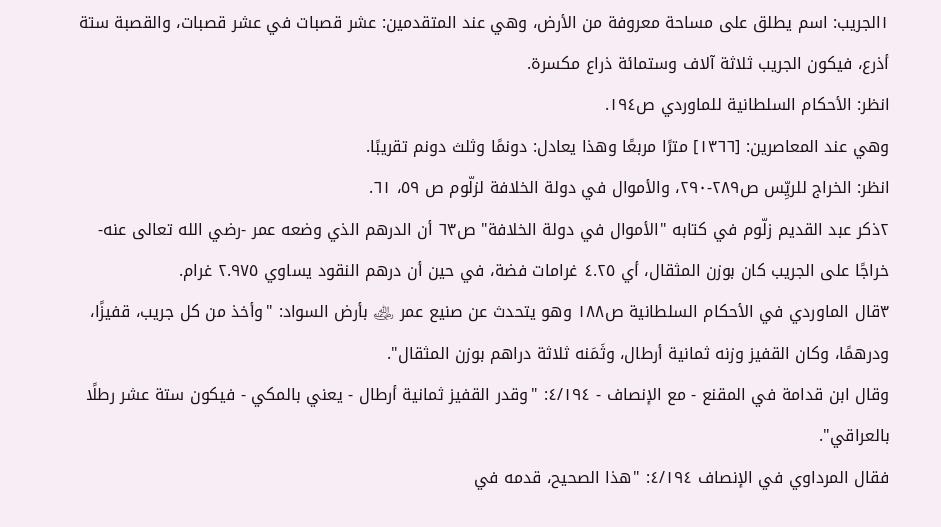١الجريب: اسم يطلق على مساحة معروفة من الأرض، وهي عند المتقدمين: عشر قصبات في عشر قصبات، والقصبة ستة أذرع، فيكون الجريب ثلاثة آلاف وستمائة ذراع مكسرة.
انظر: الأحكام السلطانية للماوردي ص١٩٤.
وهي عند المعاصرين: [١٣٦٦] مترًا مربعًا وهذا يعادل: دونمًا وثلث دونم تقريبًا.
انظر: الخراج للريِّس ص٢٨٩-٢٩٠، والأموال في دولة الخلافة لزلّوم ص ٥٩، ٦١.
٢ذكر عبد القديم زلّوم في كتابه "الأموال في دولة الخلافة" ص٦٣ أن الدرهم الذي وضعه عمر -رضي الله تعالى عنه- خراجًا على الجريب كان بوزن المثقال، أي ٤.٢٥ غرامات فضة، في حين أن درهم النقود يساوي ٢.٩٧٥ غرام.
٣قال الماوردي في الأحكام السلطانية ص١٨٨ وهو يتحدث عن صنيع عمر ﵁ بأرض السواد: "وأخذ من كل جريب، قفيزًا، ودرهمًا، وكان القفيز وزنه ثمانية أرطال، وثَمَنه ثلاثة دراهم بوزن المثقال".
وقال ابن قدامة في المقنع - مع الإنصاف - ٤/١٩٤: "وقدر القفيز ثمانية أرطال - يعني بالمكي - فيكون ستة عشر رطلًا بالعراقي".
فقال المرداوي في الإنصاف ٤/١٩٤: "هذا الصحيح، قدمه في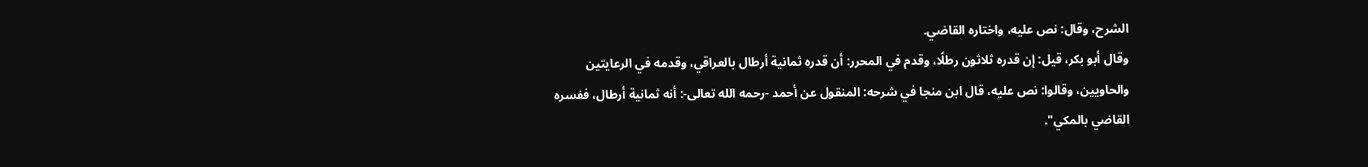الشرح، وقال: نص عليه، واختاره القاضي.
وقال أبو بكر، قيل: إن قدره ثلاثون رطلًا، وقدم في المحرر: أن قدره ثمانية أرطال بالعراقي، وقدمه في الرعايتين والحاويين، وقالوا: نص عليه، قال ابن منجا في شرحه: المنقول عن أحمد -رحمه الله تعالى-: أنه ثمانية أرطال، ففسره القاضي بالمكي".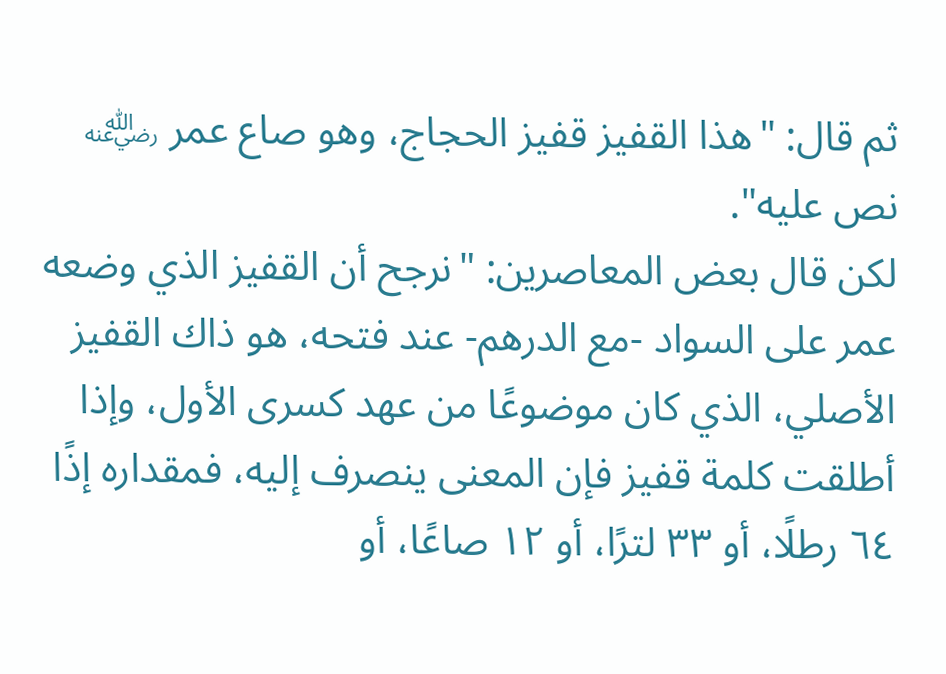ثم قال: "هذا القفيز قفيز الحجاج، وهو صاع عمر ﵁ نص عليه".
لكن قال بعض المعاصرين: "نرجح أن القفيز الذي وضعه عمر على السواد -مع الدرهم- عند فتحه، هو ذاك القفيز الأصلي، الذي كان موضوعًا من عهد كسرى الأول، وإذا أطلقت كلمة قفيز فإن المعنى ينصرف إليه، فمقداره إذًا ٦٤ رطلًا، أو ٣٣ لترًا، أو ١٢ صاعًا، أو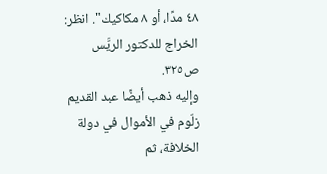٤٨ مدًا، أو ٨ مكاكيك". انظر: الخراج للدكتور الريَّس ص٣٢٥.
وإليه ذهب أيضًا عبد القديم زلّوم في الأموال في دولة الخلافة، ثم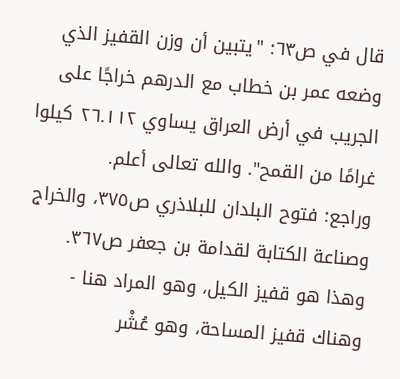قال في ص٦٣: "يتبين أن وزن القفيز الذي وضعه عمر بن خطاب مع الدرهم خراجًا على الجريب في أرض العراق يساوي ٢٦.١١٢ كيلوا غرامًا من القمح". والله تعالى أعلم.
وراجع: فتوح البلدان للبلاذري ص٣٧٥، والخراج وصناعة الكتابة لقدامة بن جعفر ص٣٦٧.
وهذا هو قفيز الكيل، وهو المراد هنا - وهناك قفيز المساحة، وهو عُشْر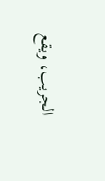الجريب، ويقع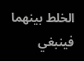الخلط بينهما فينبغي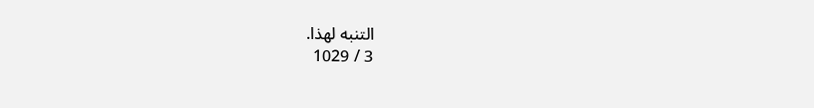التنبه لهذا.
3 / 1029